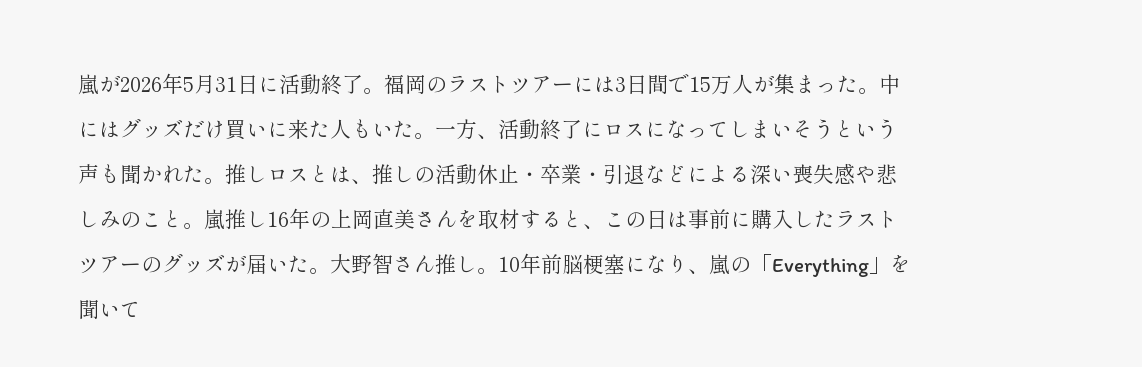嵐が2026年5月31日に活動終了。福岡のラストツアーには3日間で15万人が集まった。中にはグッズだけ買いに来た人もいた。一方、活動終了にロスになってしまいそうという声も聞かれた。推しロスとは、推しの活動休止・卒業・引退などによる深い喪失感や悲しみのこと。嵐推し16年の上岡直美さんを取材すると、この日は事前に購入したラストツアーのグッズが届いた。大野智さん推し。10年前脳梗塞になり、嵐の「Everything」を聞いて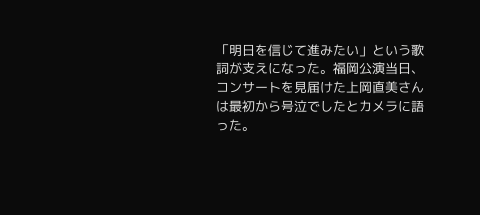「明日を信じて進みたい」という歌詞が支えになった。福岡公演当日、コンサートを見届けた上岡直美さんは最初から号泣でしたとカメラに語った。